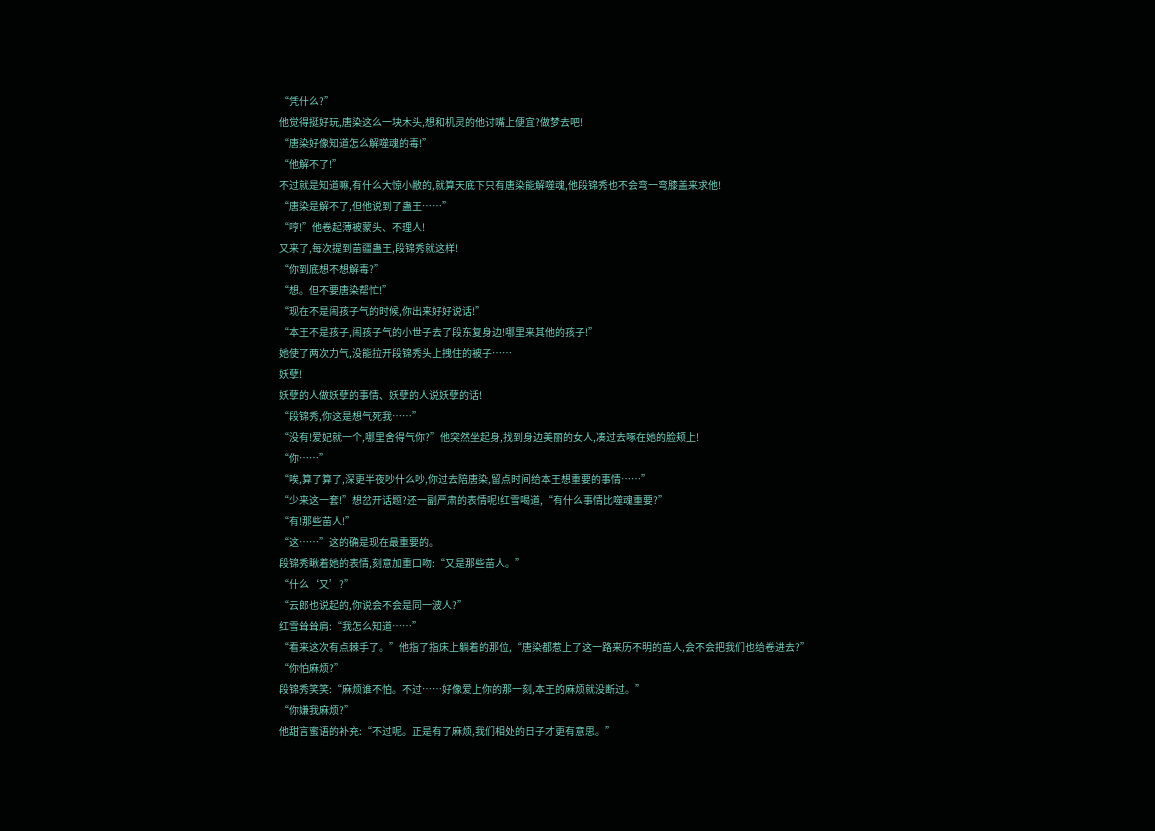“凭什么?”
他觉得挺好玩,唐染这么一块木头,想和机灵的他讨嘴上便宜?做梦去吧!
“唐染好像知道怎么解噬魂的毒!”
“他解不了!”
不过就是知道嘛,有什么大惊小敝的,就算天底下只有唐染能解噬魂,他段锦秀也不会弯一弯膝盖来求他!
“唐染是解不了,但他说到了蛊王……”
“哼!”他卷起薄被蒙头、不理人!
又来了,每次提到苗疆蛊王,段锦秀就这样!
“你到底想不想解毒?”
“想。但不要唐染帮忙!”
“现在不是闹孩子气的时候,你出来好好说话!”
“本王不是孩子,闹孩子气的小世子去了段东复身边!哪里来其他的孩子!”
她使了两次力气,没能拉开段锦秀头上拽住的被子……
妖孽!
妖孽的人做妖孽的事情、妖孽的人说妖孽的话!
“段锦秀,你这是想气死我……”
“没有!爱妃就一个,哪里舍得气你?”他突然坐起身,找到身边美丽的女人,凑过去啄在她的脸颊上!
“你……”
“唉,算了算了,深更半夜吵什么吵,你过去陪唐染,留点时间给本王想重要的事情……”
“少来这一套!”想岔开话题?还一副严肃的表情呢!红雪喝道,“有什么事情比噬魂重要?”
“有!那些苗人!”
“这……”这的确是现在最重要的。
段锦秀瞅着她的表情,刻意加重口吻:“又是那些苗人。”
“什么‘又’?”
“云郎也说起的,你说会不会是同一波人?”
红雪耸耸肩:“我怎么知道……”
“看来这次有点棘手了。”他指了指床上躺着的那位,“唐染都惹上了这一路来历不明的苗人,会不会把我们也给卷进去?”
“你怕麻烦?”
段锦秀笑笑:“麻烦谁不怕。不过……好像爱上你的那一刻,本王的麻烦就没断过。”
“你嫌我麻烦?”
他甜言蜜语的补充:“不过呢。正是有了麻烦,我们相处的日子才更有意思。”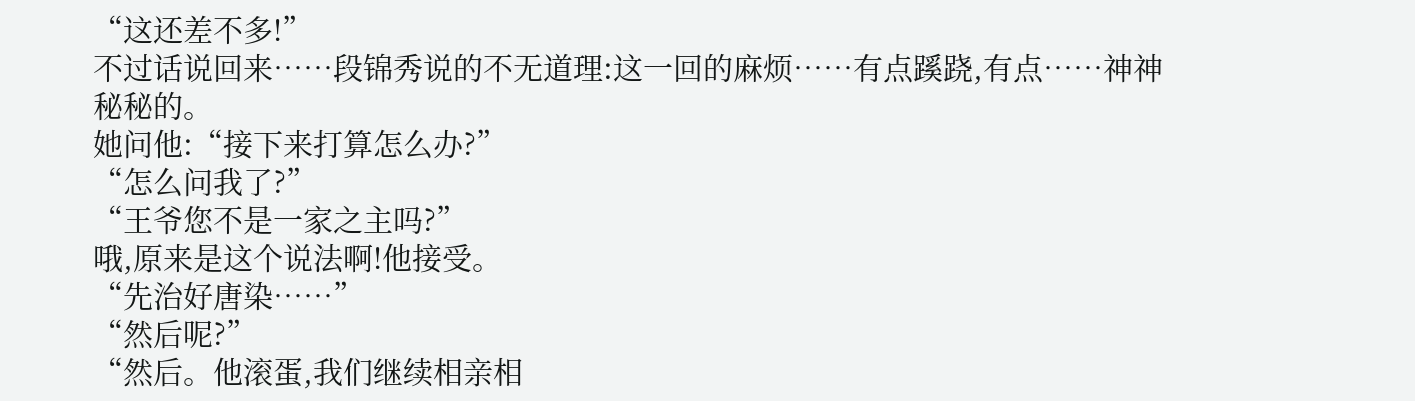“这还差不多!”
不过话说回来……段锦秀说的不无道理:这一回的麻烦……有点蹊跷,有点……神神秘秘的。
她问他:“接下来打算怎么办?”
“怎么问我了?”
“王爷您不是一家之主吗?”
哦,原来是这个说法啊!他接受。
“先治好唐染……”
“然后呢?”
“然后。他滚蛋,我们继续相亲相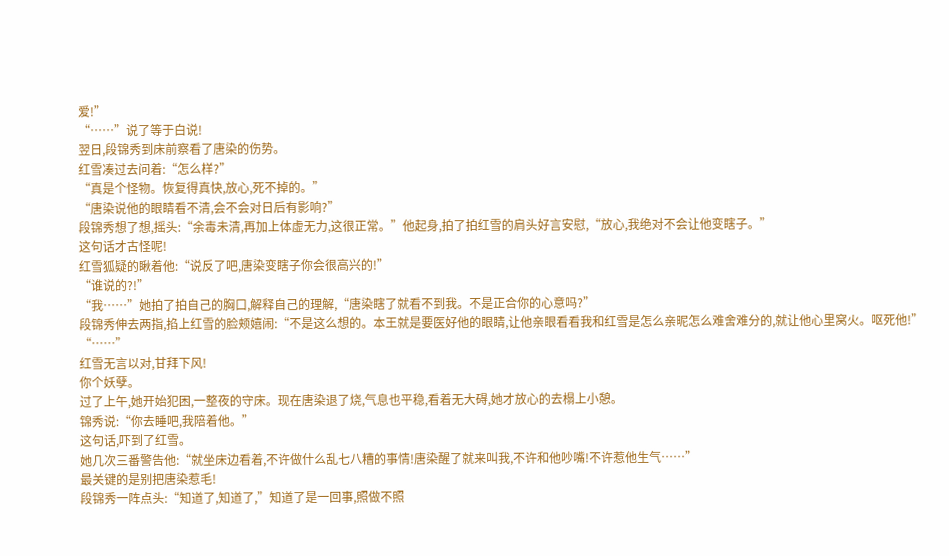爱!”
“……”说了等于白说!
翌日,段锦秀到床前察看了唐染的伤势。
红雪凑过去问着:“怎么样?”
“真是个怪物。恢复得真快,放心,死不掉的。”
“唐染说他的眼睛看不清,会不会对日后有影响?”
段锦秀想了想,摇头:“余毒未清,再加上体虚无力,这很正常。”他起身,拍了拍红雪的肩头好言安慰,“放心,我绝对不会让他变瞎子。”
这句话才古怪呢!
红雪狐疑的瞅着他:“说反了吧,唐染变瞎子你会很高兴的!”
“谁说的?!”
“我……”她拍了拍自己的胸口,解释自己的理解,“唐染瞎了就看不到我。不是正合你的心意吗?”
段锦秀伸去两指,掐上红雪的脸颊嬉闹:“不是这么想的。本王就是要医好他的眼睛,让他亲眼看看我和红雪是怎么亲昵怎么难舍难分的,就让他心里窝火。呕死他!”
“……”
红雪无言以对,甘拜下风!
你个妖孽。
过了上午,她开始犯困,一整夜的守床。现在唐染退了烧,气息也平稳,看着无大碍,她才放心的去榻上小憩。
锦秀说:“你去睡吧,我陪着他。”
这句话,吓到了红雪。
她几次三番警告他:“就坐床边看着,不许做什么乱七八糟的事情!唐染醒了就来叫我,不许和他吵嘴!不许惹他生气……”
最关键的是别把唐染惹毛!
段锦秀一阵点头:“知道了,知道了,”知道了是一回事,照做不照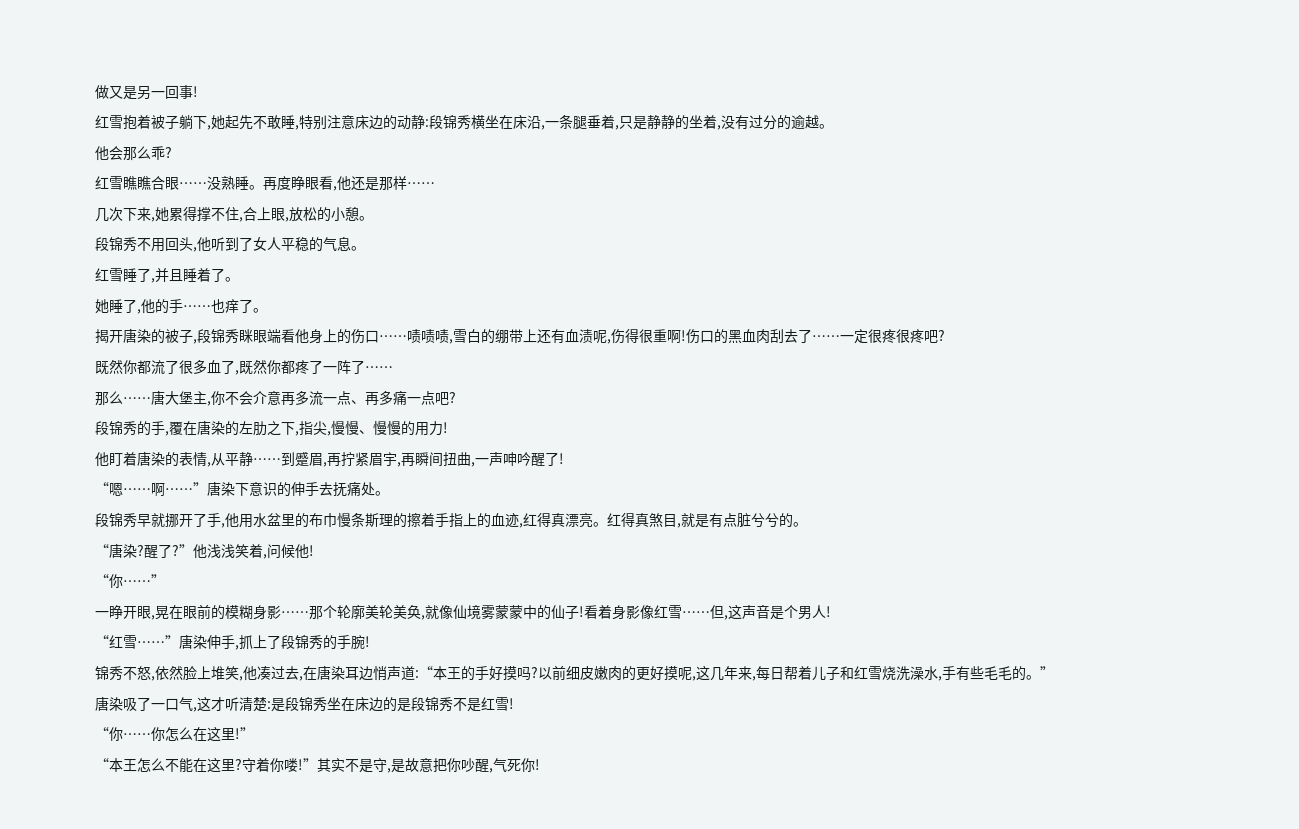做又是另一回事!
红雪抱着被子躺下,她起先不敢睡,特别注意床边的动静:段锦秀横坐在床沿,一条腿垂着,只是静静的坐着,没有过分的逾越。
他会那么乖?
红雪瞧瞧合眼……没熟睡。再度睁眼看,他还是那样……
几次下来,她累得撑不住,合上眼,放松的小憩。
段锦秀不用回头,他听到了女人平稳的气息。
红雪睡了,并且睡着了。
她睡了,他的手……也痒了。
揭开唐染的被子,段锦秀眯眼端看他身上的伤口……啧啧啧,雪白的绷带上还有血渍呢,伤得很重啊!伤口的黑血肉刮去了……一定很疼很疼吧?
既然你都流了很多血了,既然你都疼了一阵了……
那么……唐大堡主,你不会介意再多流一点、再多痛一点吧?
段锦秀的手,覆在唐染的左肋之下,指尖,慢慢、慢慢的用力!
他盯着唐染的表情,从平静……到蹙眉,再拧紧眉宇,再瞬间扭曲,一声呻吟醒了!
“嗯……啊……”唐染下意识的伸手去抚痛处。
段锦秀早就挪开了手,他用水盆里的布巾慢条斯理的擦着手指上的血迹,红得真漂亮。红得真煞目,就是有点脏兮兮的。
“唐染?醒了?”他浅浅笑着,问候他!
“你……”
一睁开眼,晃在眼前的模糊身影……那个轮廓美轮美奂,就像仙境雾蒙蒙中的仙子!看着身影像红雪……但,这声音是个男人!
“红雪……”唐染伸手,抓上了段锦秀的手腕!
锦秀不怒,依然脸上堆笑,他凑过去,在唐染耳边悄声道:“本王的手好摸吗?以前细皮嫩肉的更好摸呢,这几年来,每日帮着儿子和红雪烧洗澡水,手有些毛毛的。”
唐染吸了一口气,这才听清楚:是段锦秀坐在床边的是段锦秀不是红雪!
“你……你怎么在这里!”
“本王怎么不能在这里?守着你喽!”其实不是守,是故意把你吵醒,气死你!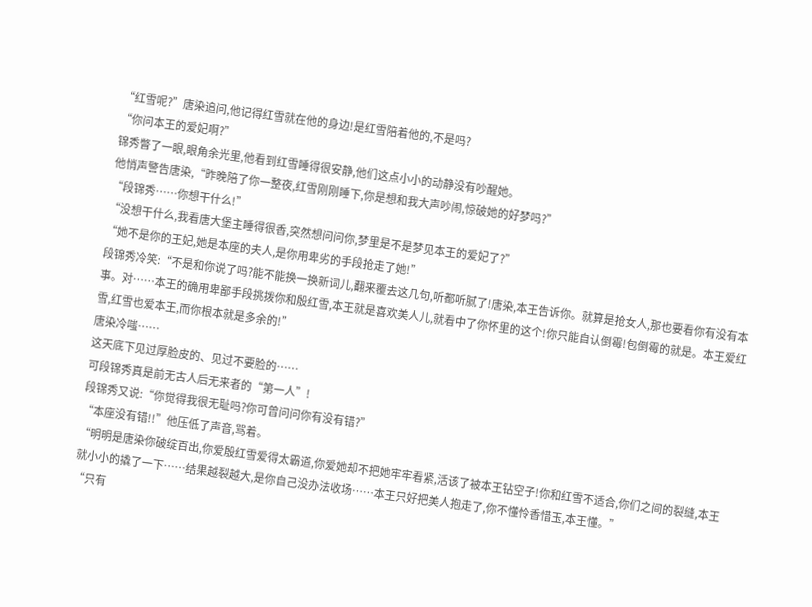“红雪呢?”唐染追问,他记得红雪就在他的身边!是红雪陪着他的,不是吗?
“你问本王的爱妃啊?”
锦秀瞥了一眼,眼角余光里,他看到红雪睡得很安静,他们这点小小的动静没有吵醒她。
他悄声警告唐染,“昨晚陪了你一整夜,红雪刚刚睡下,你是想和我大声吵闹,惊破她的好梦吗?”
“段锦秀……你想干什么!”
“没想干什么,我看唐大堡主睡得很香,突然想问问你,梦里是不是梦见本王的爱妃了?”
“她不是你的王妃,她是本座的夫人,是你用卑劣的手段抢走了她!”
段锦秀冷笑:“不是和你说了吗?能不能换一换新词儿,翻来覆去这几句,听都听腻了!唐染,本王告诉你。就算是抢女人,那也要看你有没有本事。对……本王的确用卑鄙手段挑拨你和殷红雪,本王就是喜欢美人儿,就看中了你怀里的这个!你只能自认倒霉!包倒霉的就是。本王爱红雪,红雪也爱本王,而你根本就是多余的!”
唐染冷嗤……
这天底下见过厚脸皮的、见过不要脸的……
可段锦秀真是前无古人后无来者的“第一人”!
段锦秀又说:“你觉得我很无耻吗?你可曾问问你有没有错?”
“本座没有错!!”他压低了声音,骂着。
“明明是唐染你破绽百出,你爱殷红雪爱得太霸道,你爱她却不把她牢牢看紧,活该了被本王钻空子!你和红雪不适合,你们之间的裂缝,本王就小小的撬了一下……结果越裂越大,是你自己没办法收场……本王只好把美人抱走了,你不懂怜香惜玉,本王懂。”
“只有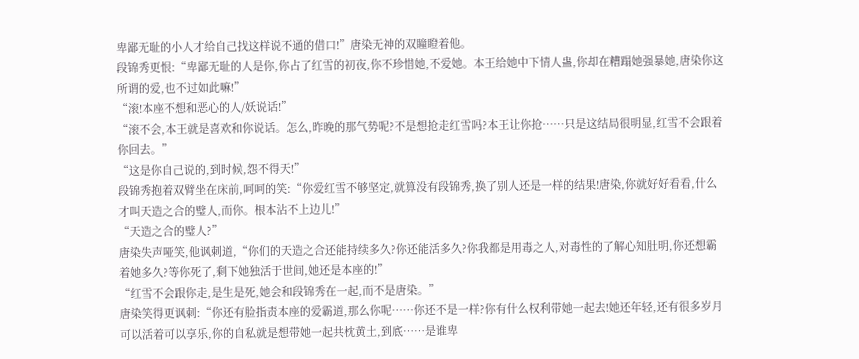卑鄙无耻的小人才给自己找这样说不通的借口!”唐染无神的双瞳瞪着他。
段锦秀更恨:“卑鄙无耻的人是你,你占了红雪的初夜,你不珍惜她,不爱她。本王给她中下情人蛊,你却在糟蹋她强暴她,唐染你这所谓的爱,也不过如此嘛!”
“滚!本座不想和恶心的人/妖说话!”
“滚不会,本王就是喜欢和你说话。怎么,昨晚的那气势呢?不是想抢走红雪吗?本王让你抢……只是这结局很明显,红雪不会跟着你回去。”
“这是你自己说的,到时候,怨不得天!”
段锦秀抱着双臂坐在床前,呵呵的笑:“你爱红雪不够坚定,就算没有段锦秀,换了别人还是一样的结果!唐染,你就好好看看,什么才叫天造之合的璧人,而你。根本沾不上边儿!”
“天造之合的璧人?”
唐染失声哑笑,他讽刺道,“你们的天造之合还能持续多久?你还能活多久?你我都是用毒之人,对毒性的了解心知肚明,你还想霸着她多久?等你死了,剩下她独活于世间,她还是本座的!”
“红雪不会跟你走,是生是死,她会和段锦秀在一起,而不是唐染。”
唐染笑得更讽刺:“你还有脸指责本座的爱霸道,那么你呢……你还不是一样?你有什么权利带她一起去!她还年轻,还有很多岁月可以活着可以享乐,你的自私就是想带她一起共枕黄土,到底……是谁卑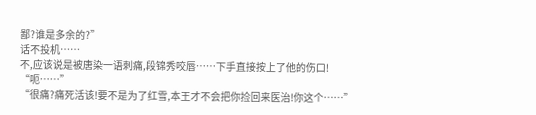鄙?谁是多余的?”
话不投机……
不,应该说是被唐染一语刺痛,段锦秀咬唇……下手直接按上了他的伤口!
“呃……”
“很痛?痛死活该!要不是为了红雪,本王才不会把你捡回来医治!你这个……”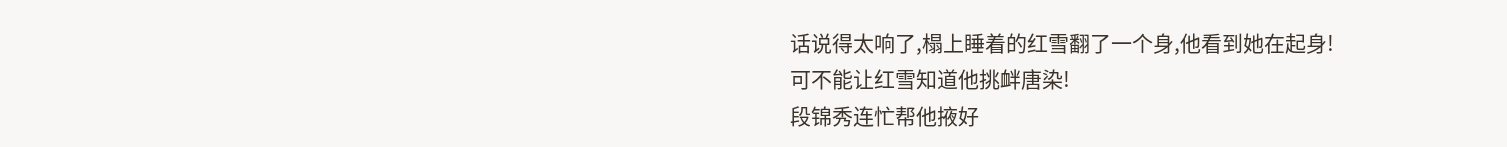话说得太响了,榻上睡着的红雪翻了一个身,他看到她在起身!
可不能让红雪知道他挑衅唐染!
段锦秀连忙帮他掖好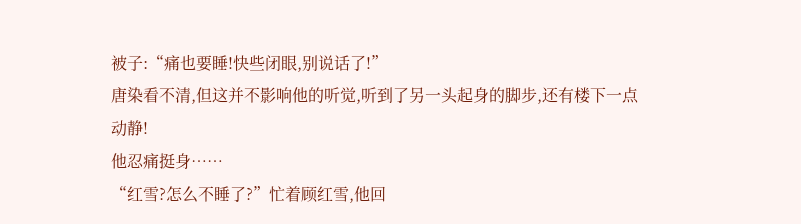被子:“痛也要睡!快些闭眼,别说话了!”
唐染看不清,但这并不影响他的听觉,听到了另一头起身的脚步,还有楼下一点动静!
他忍痛挺身……
“红雪?怎么不睡了?”忙着顾红雪,他回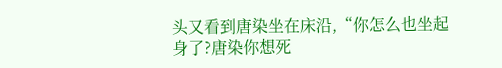头又看到唐染坐在床沿,“你怎么也坐起身了?唐染你想死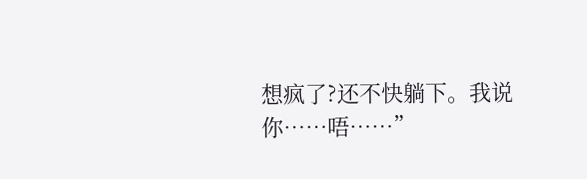想疯了?还不快躺下。我说你……唔……”